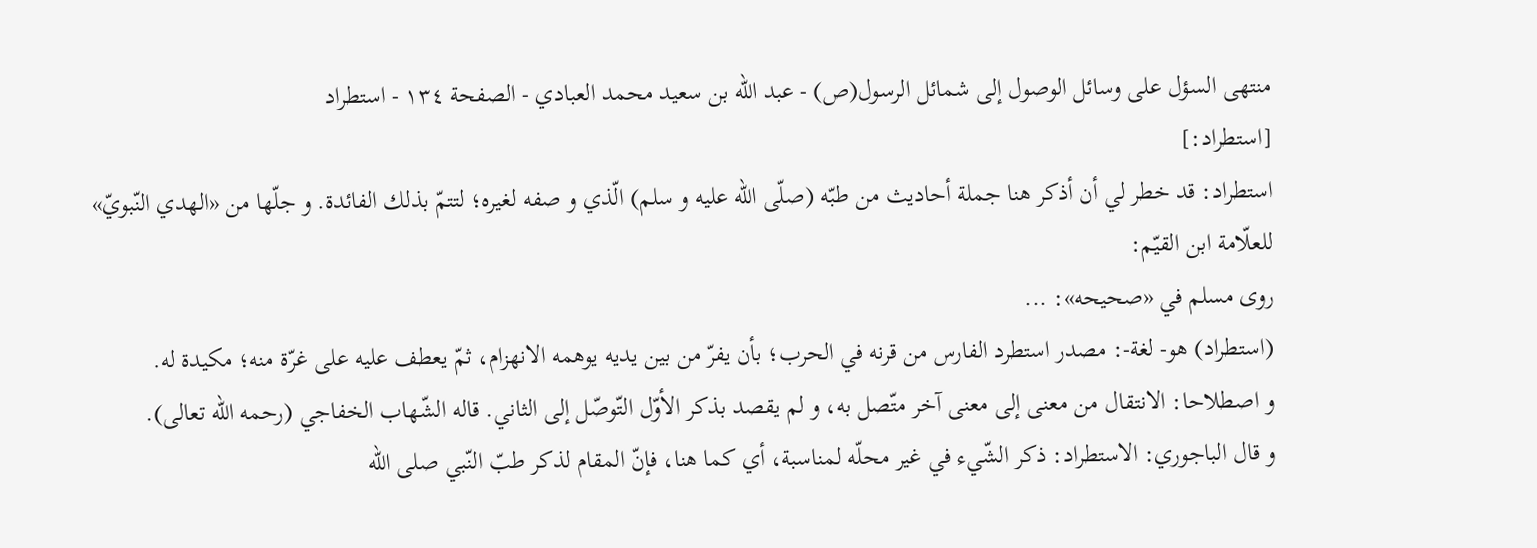منتهى السؤل على وسائل الوصول إلى شمائل الرسول(ص) - عبد الله بن سعيد محمد العبادي - الصفحة ١٣٤ - استطراد
[استطراد:]
استطراد: قد خطر لي أن أذكر هنا جملة أحاديث من طبّه (صلّى اللّه عليه و سلم) الّذي و صفه لغيره؛ لتتمّ بذلك الفائدة. و جلّها من «الهدي النّبويّ» للعلّامة ابن القيّم:
روى مسلم في «صحيحه»: ...
(استطراد) هو- لغة-: مصدر استطرد الفارس من قرنه في الحرب؛ بأن يفرّ من بين يديه يوهمه الانهزام، ثمّ يعطف عليه على غرّة منه؛ مكيدة له.
و اصطلاحا: الانتقال من معنى إلى معنى آخر متّصل به، و لم يقصد بذكر الأوّل التّوصّل إلى الثاني. قاله الشّهاب الخفاجي (رحمه الله تعالى).
و قال الباجوري: الاستطراد: ذكر الشّيء في غير محلّه لمناسبة، أي كما هنا، فإنّ المقام لذكر طبّ النّبي صلى اللّه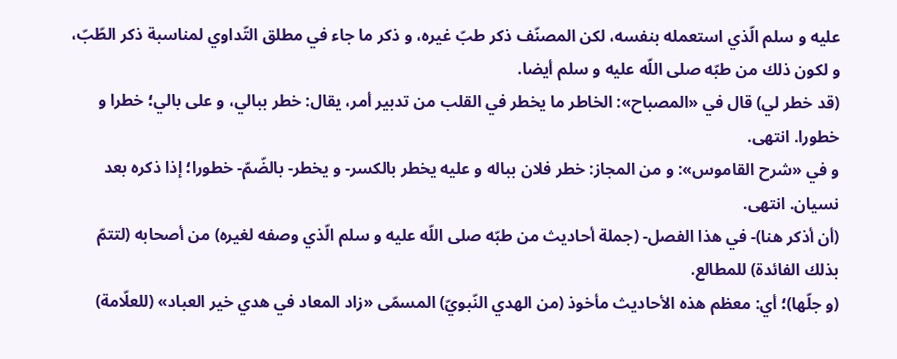عليه و سلم الّذي استعمله بنفسه، لكن المصنّف ذكر طبّ غيره، و ذكر ما جاء في مطلق التّداوي لمناسبة ذكر الطّبّ، و لكون ذلك من طبّه صلى اللّه عليه و سلم أيضا.
(قد خطر لي) قال في «المصباح»: الخاطر ما يخطر في القلب من تدبير أمر، يقال: خطر ببالي، و على بالي؛ خطرا و خطورا. انتهى.
و في «شرح القاموس»: و من المجاز: خطر فلان بباله و عليه يخطر بالكسر- و يخطر- بالضّمّ- خطورا؛ إذا ذكره بعد نسيان. انتهى.
(أن أذكر هنا)- في هذا الفصل- (جملة أحاديث من طبّه صلى اللّه عليه و سلم الّذي وصفه لغيره) من أصحابه (لتتمّ بذلك الفائدة) للمطالع.
(و جلّها)؛ أي: معظم هذه الأحاديث مأخوذ (من الهدي النّبويّ) المسمّى «زاد المعاد في هدي خير العباد» (للعلّامة)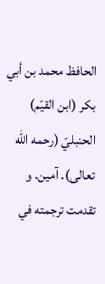الحافظ محمد بن أبي بكر (ابن القيّم) الحنبليّ (رحمه الله تعالى). آمين. و تقدمت ترجمته في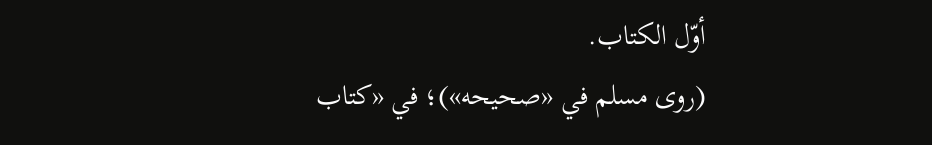أوّل الكتاب.
(روى مسلم في «صحيحه»)؛ في «كتاب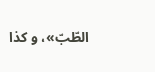الطّبّ»، و كذا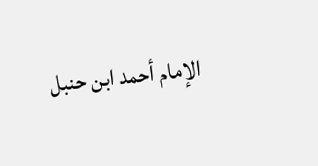الإمام أحمد ابن حنبل